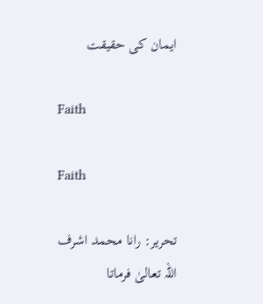ایمان کی حقیقت

Faith

Faith

تحریر: رانا محمد اشرف
اللہ تعالیٰ فرماتا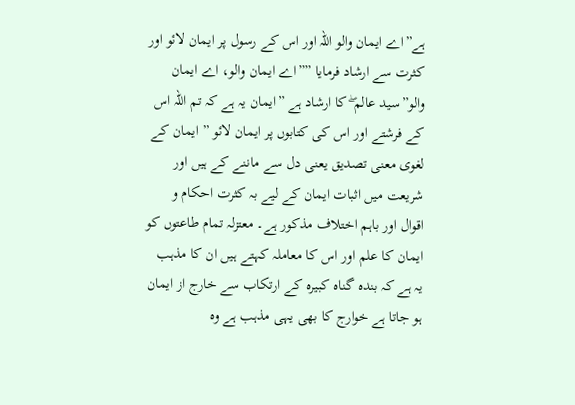ہے”اے ایمان والو اللہ اور اس کے رسول پر ایمان لائو اور کثرت سے ارشاد فرمایا ””اے ایمان والو، اے ایمان والو”سید عالم ۖ کا ارشاد ہے ”ایمان یہ ہے کہ تم اللہ اس کے فرشتے اور اس کی کتابوں پر ایمان لائو ” ایمان کے لغوی معنی تصدیق یعنی دل سے ماننے کے ہیں اور شریعت میں اثبات ایمان کے لیے بہ کثرت احکام و اقوال اور باہم اختلاف مذکور ہے۔ معتزلہ تمام طاعتوں کو ایمان کا علم اور اس کا معاملہ کہتے ہیں ان کا مذہب یہ ہے کہ بندہ گناہ کبیرہ کے ارتکاب سے خارج از ایمان ہو جاتا ہے خوارج کا بھی یہی مذہب ہے وہ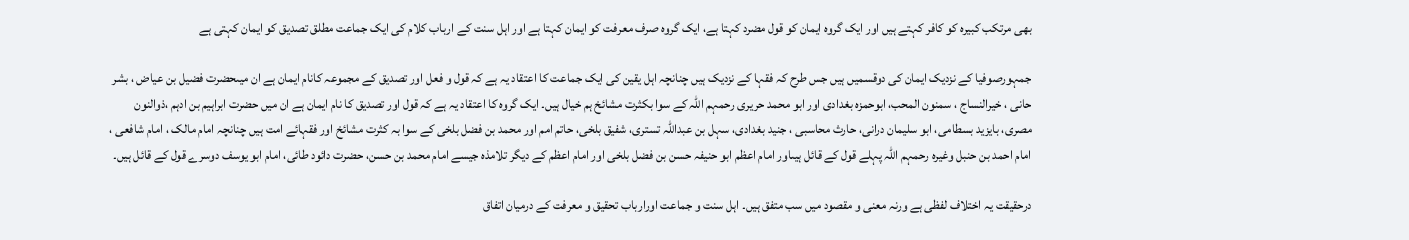بھی مرتکب کبیرہ کو کافر کہتے ہیں اور ایک گروہ ایمان کو قول مضرد کہتا ہے، ایک گروہ صرف معرفت کو ایمان کہتا ہے اور اہل سنت کے ارباب کلام کی ایک جماعت مطلق تصدیق کو ایمان کہتی ہے

جمہورصوفیا کے نزدیک ایمان کی دوقسمیں ہیں جس طرح کہ فقہا کے نزدیک ہیں چنانچہ اہل یقین کی ایک جماعت کا اعتقاد یہ ہے کہ قول و فعل اور تصدیق کے مجموعہ کانام ایمان ہے ان میںحضرت فضیل بن عیاض ، بشر حانی ، خیرالنساج ، سمنون المحب، ابوحمزہ بغدادی اور ابو محمد حریری رحمہم اللہ کے سوا بکثرت مشائخ ہم خیال ہیں۔ ایک گروہ کا اعتقاد یہ ہے کہ قول اور تصدیق کا نام ایمان ہے ان میں حضرت ابراہیم بن ادہم ،ذوالنون مصری، بایزید بسطامی، ابو سلیمان درانی، حارث محاسبی ، جنید بغدادی، سہل بن عبداللہ تستری، شفیق بلخی، حاتم امم اور محمد بن فضل بلخی کے سوا بہ کثرت مشائخ اور فقہائے امت ہیں چنانچہ امام مالک ، امام شافعی ، امام احمد بن حنبل وغیرہ رحمہم اللہ پہلے قول کے قائل ہیںاور امام اعظم ابو حنیفہ حسن بن فضل بلخی اور امام اعظم کے دیگر تلامذہ جیسے امام محمد بن حسن، حضرت دائود طائی، امام ابو یوسف دوسرے قول کے قائل ہیں۔

درحقیقت یہ اختلاف لفظی ہے ورنہ معنی و مقصود میں سب متفق ہیں۔ اہل سنت و جماعت اورارباب تحقیق و معرفت کے درمیان اتفاق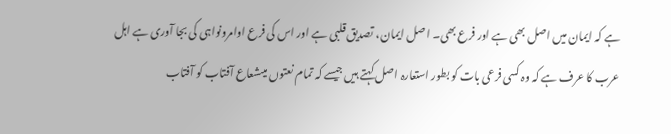ہے کہ ایمان میں اصل بھی ہے اور فرع بھی۔ اصل ایمان، تصدیق قلبی ہے اور اس کی فرع اوامرونواہی کی بجا آوری ہے اہل عرب کا عرف ہے کہ وہ کسی فرعی بات کو بطور استعارہ اصل کہتے ہیں جیسے کہ تمام نعتوں میںشعاع آفتاب کو آفتاب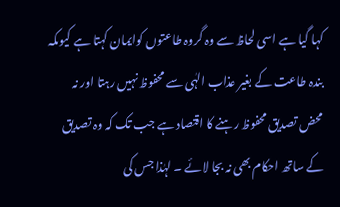کہا گیا ہے اسی لحاظ سے وہ گروہ طاعتوں کوایمان کہتا ہے کیوںکہ بندہ طاعت کے بغیر عذاب الہٰی سے محفوظ نہیں رہتا اور نہ محض تصدیق محفوظ رہنے کا اقتصاد ہے جب تک کہ وہ تصدیق کے ساتھ احکام بھی نہ بجا لائے ۔ لہٰذا جس کی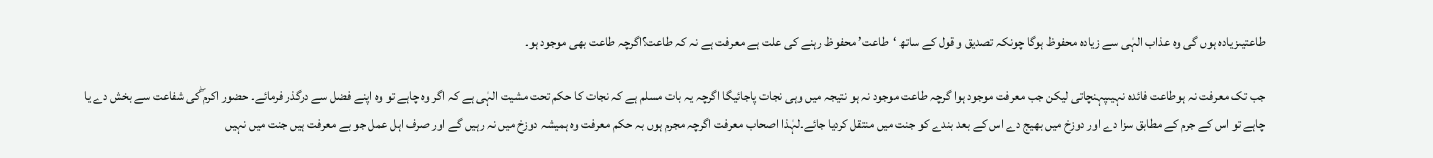طاعتیںزیادہ ہوں گی وہ عذاب الہٰی سے زیادہ محفوظ ہوگا چونکہ تصدیق و قول کے ساتھ ‘طاعت’ محفوظ رہنے کی علت ہے معرفت ہے نہ کہ طاعت؟اگرچہ طاعت بھی موجود ہو۔

جب تک معرفت نہ ہوطاعت فائدہ نہیںپہنچاتی لیکن جب معرفت موجود ہوا گرچہ طاعت موجود نہ ہو نتیجہ میں وہی نجات پاجائیگا اگرچہ یہ بات مسلم ہے کہ نجات کا حکم تحت مشیت الہٰی ہے کہ اگر وہ چاہے تو وہ اپنے فضل سے درگذر فرمائے۔ حضور اکرم ۖکی شفاعت سے بخش دے یا چاہے تو اس کے جرم کے مطابق سزا دے اور دوزخ میں بھیج دے اس کے بعد بندے کو جنت میں منتقل کردیا جائے۔لہٰذا اصحاب معرفت اگرچہ مجرم ہوں بہ حکم معرفت وہ ہمیشہ دوزخ میں نہ رہیں گے اور صرف اہل عمل جو بے معرفت ہیں جنت میں نہیں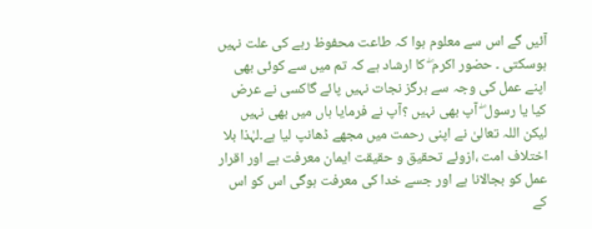آئیں گے اس سے معلوم ہوا کہ طاعت محفوظ رہے کی علت نہیں ہوسکتی ۔ حضور اکرم ۖ کا ارشاد ہے کہ تم میں سے کوئی بھی اپنے عمل کی وجہ سے ہرگز نجات نہیں پائے گاکسی نے عرض کیا یا رسول ۖ آپ بھی نہیں ؟آپ نے فرمایا ہاں میں بھی نہیں لیکن اللہ تعالیٰ نے اپنی رحمت میں مجھے ڈھانپ لیا ہے۔لہٰذا بلا اختلاف امت ،ازوئے تحقیق و حقیقت ایمان معرفت ہے اور اقرار عمل کو بجالانا ہے اور جسے خدا کی معرفت ہوگی اس کو اس کے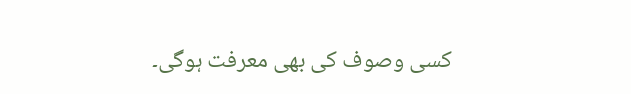کسی وصوف کی بھی معرفت ہوگی۔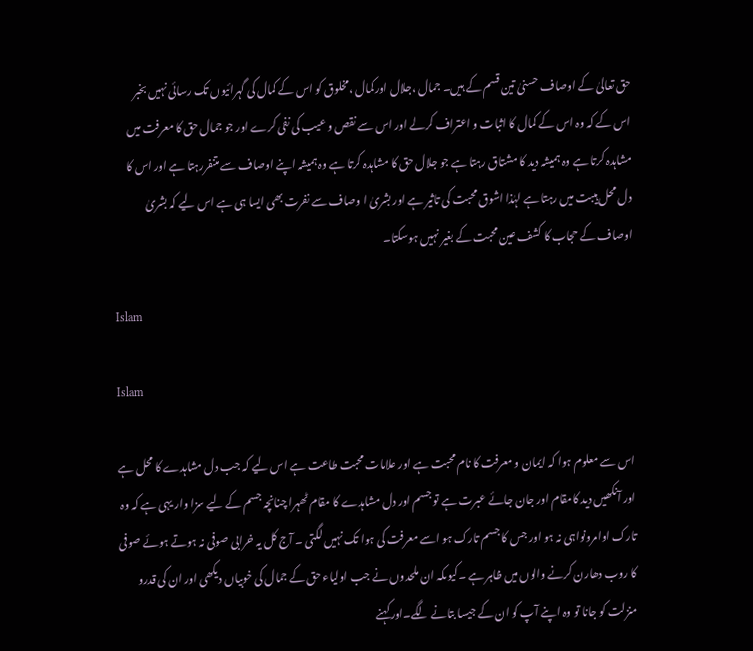حق تعالیٰ کے اوصاف حسنیٰ تین قسم کے ہیں۔ جمال ،جلال اورکمال ،مخلوق کو اس کے کمال کی گہرائیوں تک رسائی نہیں بخبر اس کے کہ وہ اس کے کمال کا اثبات و اعتراف کرلے اور اس سے نقص و عیب کی نفی کرے اور جو جمال حق کا معرفت میں مشاہدہ کرتا ہے وہ ہمیشہ دید کا مشتاق رہتا ہے جو جلال حق کا مشاہدہ کرتا ہے وہ ہمیشہ اپنے اوصاف سے متنفررہتا ہے اور اس کا دل محل ہیبت میں رہتا ہے لہٰذا اشوق محبت کی تاثیر ہے اور بشریٰ ا وصاف سے نفرت بھی ایسا ہی ہے اس لیے کہ بشریٰ اوصاف کے حجاب کا کشف عین محبت کے بغیر نہیں ہوسکتا۔

Islam

Islam

اس سے معلوم ہوا کہ ایمان و معرفت کا نام محبت ہے اور علامات محبت طاعت ہے اس لیے کہ جب دل مشاہدے کا محل ہے اور آنکھیں دید کامقام اور جان جائے عبرت ہے تو جسم اور دل مشاہدے کا مقام ٹھہرا چنانچہ جسم کے لیے سزا وار یہی ہے کہ وہ تارک اوامرونواہی نہ ہو اور جس کا جسم تارک ہو اسے معرفت کی ہوا تک نہیں لگتی ۔ آج کل یہ خرابی صوفی نہ ہوتے ہوئے صوفی کا روب دھارن کرنے والوں میں ظاہر ہے ۔کیوںکہ ان ملحدوں نے جب اولیاء حق کے جمال کی خوبیاں دیکھی اور ان کی قدرو منزلت کو جانا تو وہ اپنے آپ کو ان کے جیسا بتانے لگے۔اورکہنے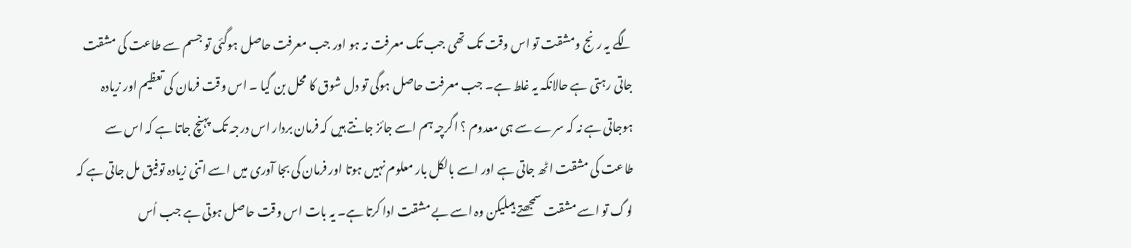لگے یہ رنج ومشقت تو اس وقت تک تھی جب تک معرفت نہ ہو اور جب معرفت حاصل ہوگئی تو جسم سے طاعت کی مشقت جاتی رہتی ہے حالانکہ یہ غلط ہے۔ جب معرفت حاصل ہوگی تو دل شوق کا محل بن گیا ۔ اس وقت فرمان کی تعظیم اور زیادہ ہوجاتی ہے نہ کہ سرے سے ہی معدوم ؟ اگرچہ ہم اسے جائز جانتے ہیں کہ فرمان بردار اس درجہ تک پہنچ جاتا ہے کہ اس سے طاعت کی مشقت اٹھ جاتی ہے اور اسے بالکل بار معلوم نہیں ہوتا اور فرمان کی بجا آوری میں اسے اتنی زیادہ توفیق مل جاتی ہے کہ لوگ تو اسے مشقت سمجھتے ہیںلیکن وہ اسے بے مشقت ادا کرتا ہے۔ یہ بات اس وقت حاصل ہوتی ہے جب اُس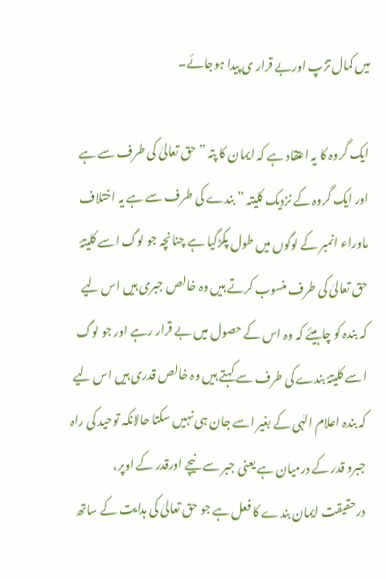میں کمال تڑپ اوربے قرار ی پیدا ہوجائے۔

ایک گروہ کا یہ اعتقاد ہے کہ ایمان کا پتہ ”حق تعالیٰ کی طرف سے ہے اور ایک گروہ کے نزدیک کلیتہ ”بندے کی طرف سے ہے یہ اختلاف ماوراء انمبر کے لوگوں میں طول پکڑگیا ہے چنانچہ جو لوگ اسے کلیتہً حق تعالیٰ کی طرف منسوب کرتے ہیں وہ خالص جبری ہیں اس لیے کہ بندہ کو چاہیئے کہ وہ اس کے حصول میں بے قرار رہے اور جو لوگ اسے کلیتہً بندے کی طرف سے کہتے ہیں وہ خالص قدری ہیں اس لیے کہ بندہ اعلام الہٰی کے بغیر اسے جان ہی نہیں سکتا حالانکہ توحید کی راہ جبرو قدر کے درمیان ہے یعنی جبر سے نیچے اورقدر کے اوپر، درحقیقت ایمان بندے کا فعل ہے جو حق تعالیٰ کی ہدایت کے ساتھ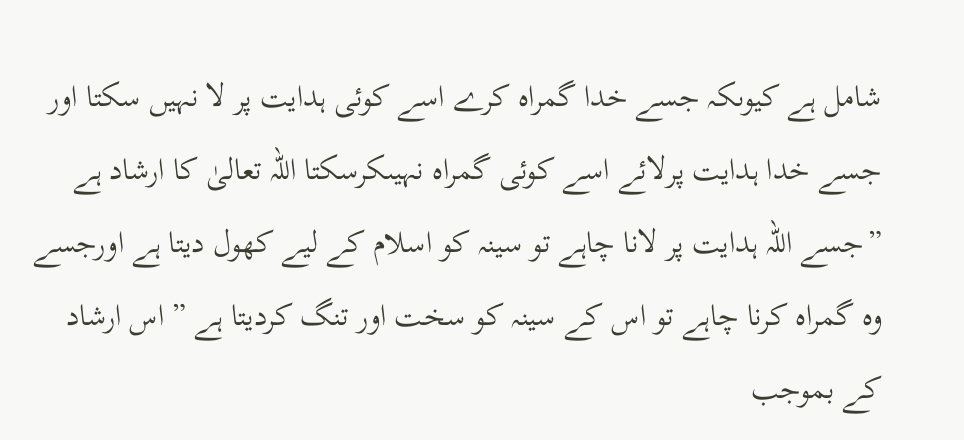شامل ہے کیوںکہ جسے خدا گمراہ کرے اسے کوئی ہدایت پر لا نہیں سکتا اور جسے خدا ہدایت پرلائے اسے کوئی گمراہ نہیںکرسکتا اللہ تعالیٰ کا ارشاد ہے ”جسے اللہ ہدایت پر لانا چاہے تو سینہ کو اسلام کے لیے کھول دیتا ہے اورجسے وہ گمراہ کرنا چاہے تو اس کے سینہ کو سخت اور تنگ کردیتا ہے ” اس ارشاد کے بموجب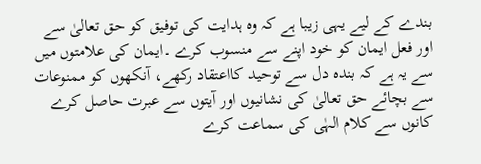بندے کے لیے یہی زیبا ہے کہ وہ ہدایت کی توفیق کو حق تعالیٰ سے اور فعل ایمان کو خود اپنے سے منسوب کرے ۔ایمان کی علامتوں میں سے یہ ہے کہ بندہ دل سے توحید کااعتقاد رکھے، آنکھوں کو ممنوعات سے بچائے حق تعالیٰ کی نشانیوں اور آیتوں سے عبرت حاصل کرے کانوں سے کلام الہٰی کی سماعت کرے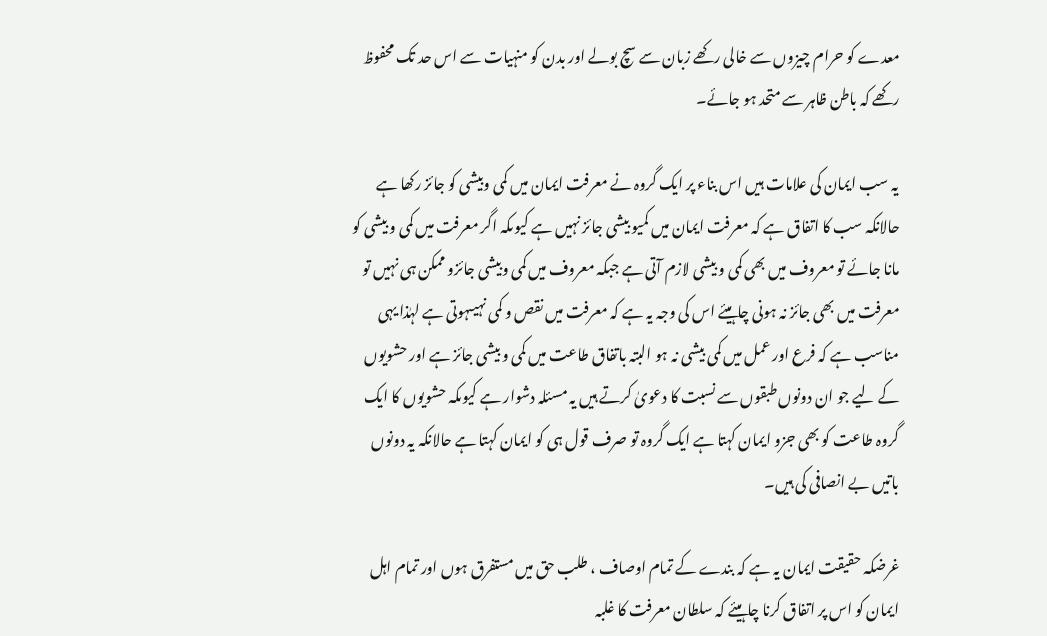معدے کو حرام چیزوں سے خالی رکھے زبان سے سچ بولے اور بدن کو منہیات سے اس حد تک محفوظ رکھے کہ باطن ظاہر سے متحد ہو جائے۔

یہ سب ایمان کی علامات ہیں اس بناء پر ایک گروہ نے معرفت ایمان میں کمی وبیشی کو جائز رکھا ہے حالانکہ سب کا اتفاق ہے کہ معرفت ایمان میں کمیو بیشی جائز نہیں ہے کیوںکہ اگر معرفت میں کمی و بیشی کو مانا جائے تو معروف میں بھی کمی و بیشی لازم آتی ہے جبکہ معروف میں کمی وبیشی جائزو ممکن ہی نہیں تو معرفت میں بھی جائز نہ ہونی چاہیئے اس کی وجہ یہ ہے کہ معرفت میں نقص و کمی نہیںہوتی ہے لہٰذا یہی مناسب ہے کہ فرع اور عمل میں کمی بیشی نہ ہو البتہ باتفاق طاعت میں کمی و بیشی جائز ہے اور حشویوں کے لیے جو ان دونوں طبقوں سے نسبت کا دعویٰ کرتے ہیں یہ مسئلہ دشوار ہے کیوںکہ حشویوں کا ایک گروہ طاعت کو بھی جزو ایمان کہتا ہے ایک گروہ تو صرف قول ہی کو ایمان کہتا ہے حالانکہ یہ دونوں باتیں بے انصافی کی ہیں۔

غرضکہ حقیقت ایمان یہ ہے کہ بندے کے تمام اوصاف ، طلب حق میں مستفرق ہوں اور تمام اہل ایمان کو اس پر اتفاق کرنا چاہیئے کہ سلطان معرفت کا غلبہ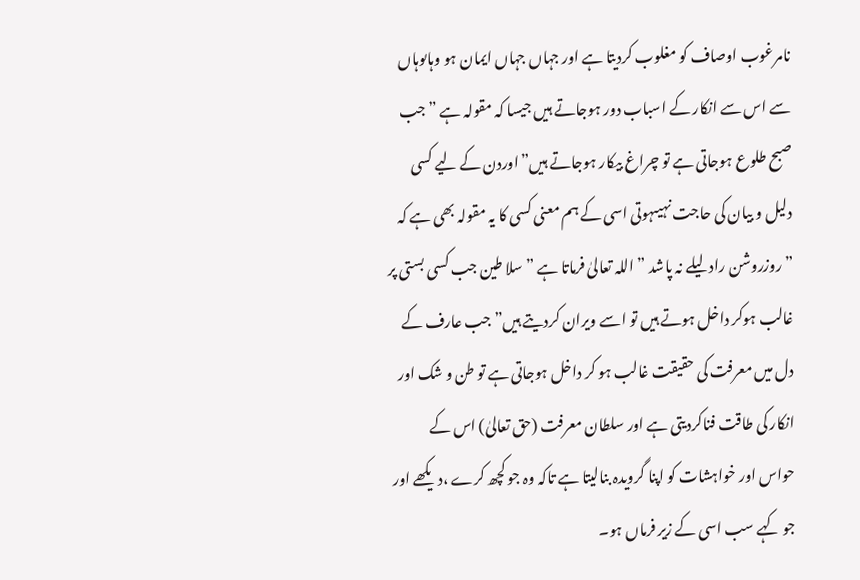نامرغوب اوصاف کو مغلوب کردیتا ہے اور جہاں جہاں ایمان ہو وہاںوہاں سے اس سے انکار کے اسباب دور ہوجاتے ہیں جیسا کہ مقولہ ہے ” جب صبح طلوع ہوجاتی ہے تو چراغ بیکار ہوجاتے ہیں”اوردن کے لیے کسی دلیل و بیان کی حاجت نہیںہوتی اسی کے ہم معنی کسی کا یہ مقولہ بھی ہے کہ ”روزروشن راد لیلے نہ پاشد ” اللہ تعالیٰ فرماتا ہے ”سلا طین جب کسی بستی پر غالب ہوکر داخل ہوتے ہیں تو اسے ویران کردیتے ہیں” جب عارف کے دل میں معرفت کی حقیقت غالب ہو کر داخل ہوجاتی ہے تو طن و شک اور انکار کی طاقت فناکردیتی ہے اور سلطان معرفت (حق تعالیٰ) اس کے حواس اور خواہشات کو اپنا گرویدہ بنالیتا ہے تاکہ وہ جو کچھ کرے ،دیکھے اور جو کہے سب اسی کے زیر فرماں ہو۔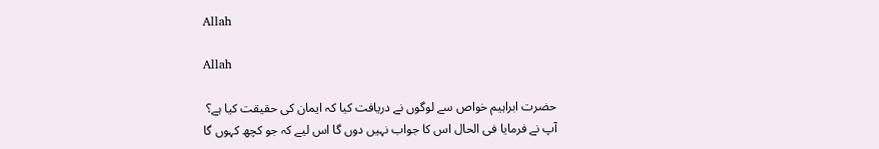Allah

Allah

حضرت ابراہیم خواص سے لوگوں نے دریافت کیا کہ ایمان کی حقیقت کیا ہے؟ آپ نے فرمایا فی الحال اس کا جواب نہیں دوں گا اس لیے کہ جو کچھ کہوں گا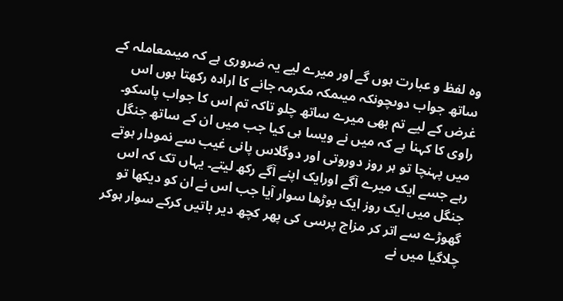وہ لفظ و عبارت ہوں گے اور میرے لیے یہ ضروری ہے کہ میںمعاملہ کے ساتھ جواب دوںچونکہ میںمکہ مکرمہ جانے کا ارادہ رکھتا ہوں اس غرض کے لیے تم بھی میرے ساتھ چلو تاکہ تم اس کا جواب پاسکو۔ راوی کا کہنا ہے کہ میں نے ویسا ہی کیا جب میں ان کے ساتھ جنگل میں پہنچا تو ہر روز دوروتی اور دوگلاس پانی غیب سے نمودار ہوتے رہے جسے ایک میرے آگے اورایک اپنے آگے رکھ لیتے۔ یہاں تک کہ اس جنگل میں ایک روز ایک بوڑھا سوار آیا جب اس نے ان کو دیکھا تو گھوڑے سے اتر کر مزاج پرسی کی پھر کچھ دیر باتیں کرکے سوار ہوکر چلاگیا میں نے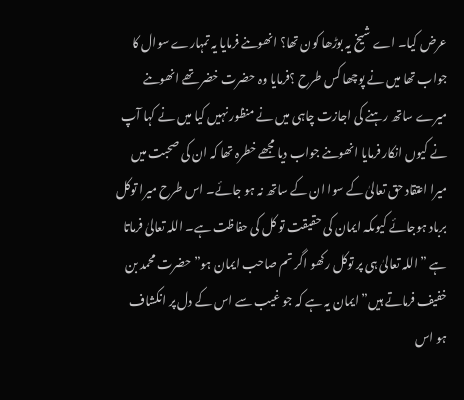عرض کیا۔ اے شیخ یہ بوڑھا کون تھا؟ انھوںنے فرمایا یہ تمہارے سوال کا جواب تھا میں نے پوچھا کس طرح ؟فرمایا وہ حضرت خضر تھے انھوںنے میرے ساتھ رہنے کی اجازت چاہی میں نے منظور نہیں کیا میں نے کہا آپ نے کیوں انکار فرمایا انھوںنے جواب دیا مجھے خطرہ تھا کہ ان کی صحبت میں میرا اعتقاد حق تعالیٰ کے سوا ان کے ساتھ نہ ہو جائے۔ اس طرح میرا توکل برباد ہوجائے کیوںکہ ایمان کی حقیقت تو کل کی حفاظت ہے۔ اللہ تعالیٰ فرماتا ہے ” اللہ تعالیٰ ہی پر توکل رکھو اگر تم صاحب ایمان ہو” حضرت محمد بن خفیف فرماتے ہیں” ایمان یہ ہے کہ جو غیب سے اس کے دل پر انکشاف ہو اس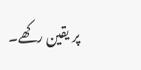پر یقین رکھے۔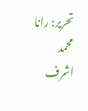تحریر: رانا محمد اشرف